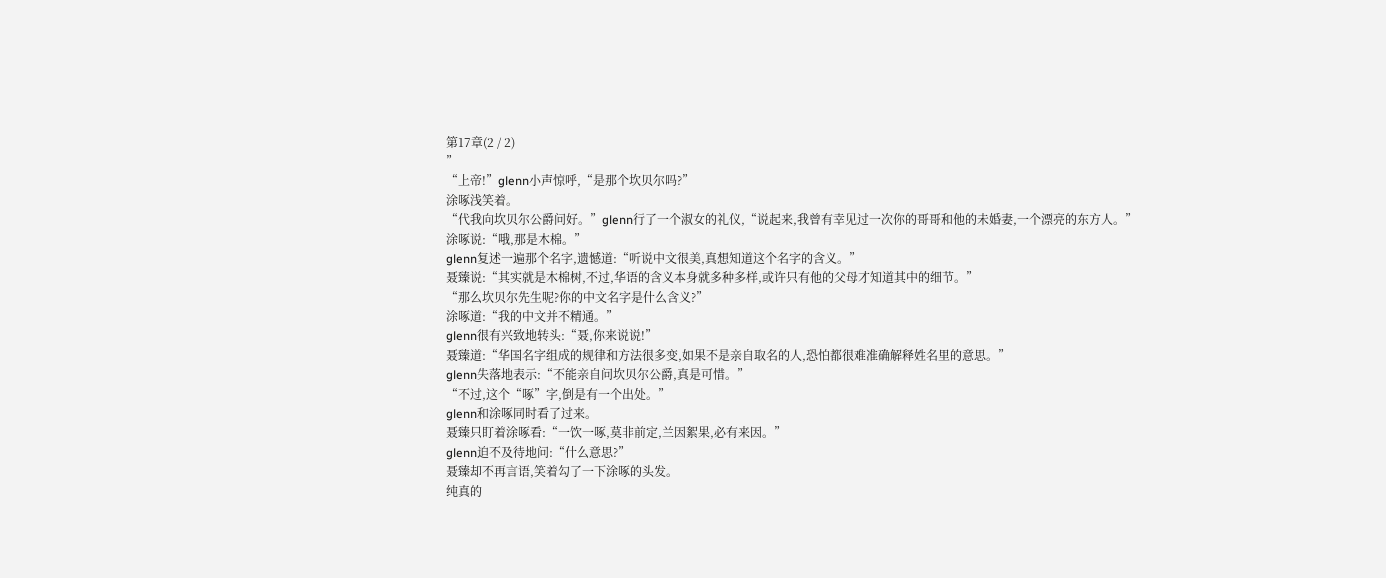第17章(2 / 2)
”
“上帝!”glenn小声惊呼,“是那个坎贝尔吗?”
涂啄浅笑着。
“代我向坎贝尔公爵问好。”glenn行了一个淑女的礼仪,“说起来,我曾有幸见过一次你的哥哥和他的未婚妻,一个漂亮的东方人。”
涂啄说:“哦,那是木棉。”
glenn复述一遍那个名字,遗憾道:“听说中文很美,真想知道这个名字的含义。”
聂臻说:“其实就是木棉树,不过,华语的含义本身就多种多样,或许只有他的父母才知道其中的细节。”
“那么坎贝尔先生呢?你的中文名字是什么含义?”
涂啄道:“我的中文并不精通。”
glenn很有兴致地转头:“聂,你来说说!”
聂臻道:“华国名字组成的规律和方法很多变,如果不是亲自取名的人,恐怕都很难准确解释姓名里的意思。”
glenn失落地表示:“不能亲自问坎贝尔公爵,真是可惜。”
“不过,这个“啄”字,倒是有一个出处。”
glenn和涂啄同时看了过来。
聂臻只盯着涂啄看:“一饮一啄,莫非前定,兰因絮果,必有来因。”
glenn迫不及待地问:“什么意思?”
聂臻却不再言语,笑着勾了一下涂啄的头发。
纯真的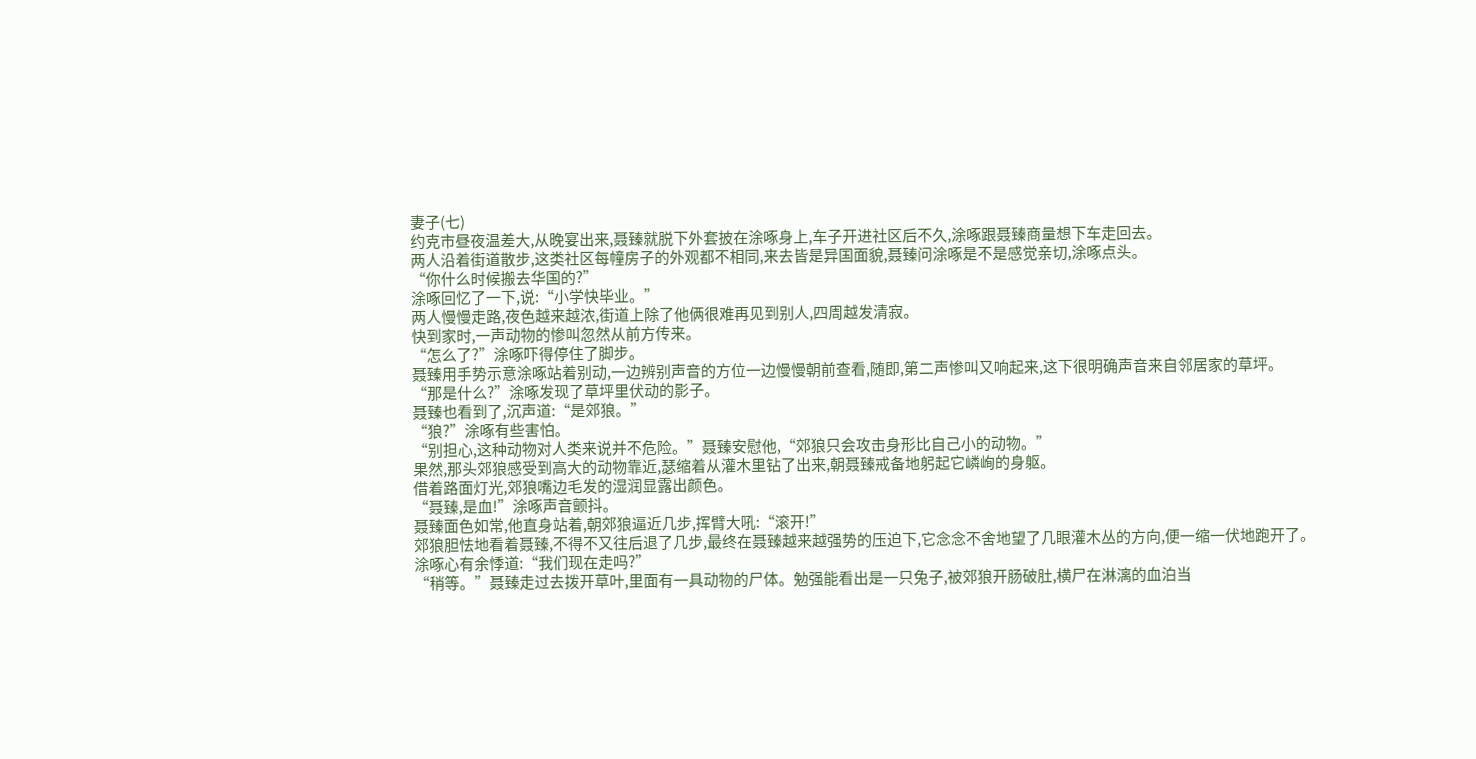妻子(七)
约克市昼夜温差大,从晚宴出来,聂臻就脱下外套披在涂啄身上,车子开进社区后不久,涂啄跟聂臻商量想下车走回去。
两人沿着街道散步,这类社区每幢房子的外观都不相同,来去皆是异国面貌,聂臻问涂啄是不是感觉亲切,涂啄点头。
“你什么时候搬去华国的?”
涂啄回忆了一下,说:“小学快毕业。”
两人慢慢走路,夜色越来越浓,街道上除了他俩很难再见到别人,四周越发清寂。
快到家时,一声动物的惨叫忽然从前方传来。
“怎么了?”涂啄吓得停住了脚步。
聂臻用手势示意涂啄站着别动,一边辨别声音的方位一边慢慢朝前查看,随即,第二声惨叫又响起来,这下很明确声音来自邻居家的草坪。
“那是什么?”涂啄发现了草坪里伏动的影子。
聂臻也看到了,沉声道:“是郊狼。”
“狼?”涂啄有些害怕。
“别担心,这种动物对人类来说并不危险。”聂臻安慰他,“郊狼只会攻击身形比自己小的动物。”
果然,那头郊狼感受到高大的动物靠近,瑟缩着从灌木里钻了出来,朝聂臻戒备地躬起它嶙峋的身躯。
借着路面灯光,郊狼嘴边毛发的湿润显露出颜色。
“聂臻,是血!”涂啄声音颤抖。
聂臻面色如常,他直身站着,朝郊狼逼近几步,挥臂大吼:“滚开!”
郊狼胆怯地看着聂臻,不得不又往后退了几步,最终在聂臻越来越强势的压迫下,它念念不舍地望了几眼灌木丛的方向,便一缩一伏地跑开了。
涂啄心有余悸道:“我们现在走吗?”
“稍等。”聂臻走过去拨开草叶,里面有一具动物的尸体。勉强能看出是一只兔子,被郊狼开肠破肚,横尸在淋漓的血泊当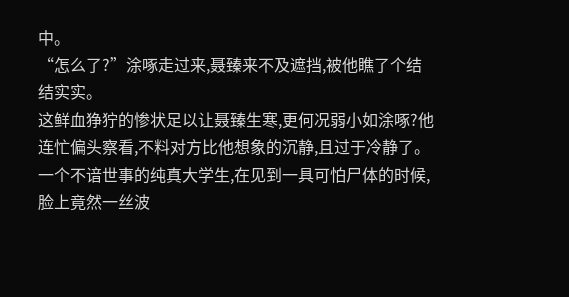中。
“怎么了?”涂啄走过来,聂臻来不及遮挡,被他瞧了个结结实实。
这鲜血狰狞的惨状足以让聂臻生寒,更何况弱小如涂啄?他连忙偏头察看,不料对方比他想象的沉静,且过于冷静了。
一个不谙世事的纯真大学生,在见到一具可怕尸体的时候,脸上竟然一丝波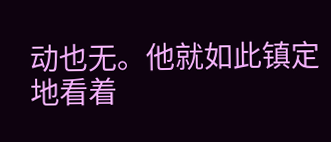动也无。他就如此镇定地看着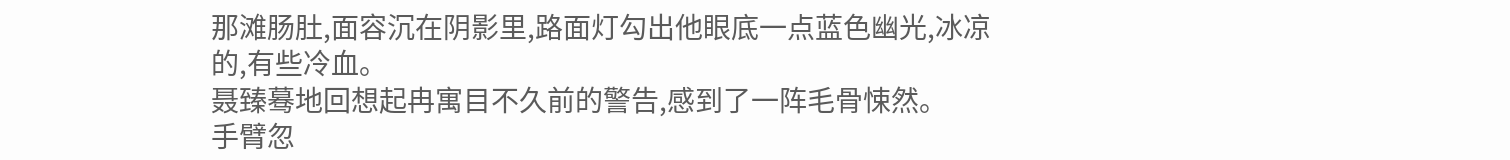那滩肠肚,面容沉在阴影里,路面灯勾出他眼底一点蓝色幽光,冰凉的,有些冷血。
聂臻蓦地回想起冉寓目不久前的警告,感到了一阵毛骨悚然。
手臂忽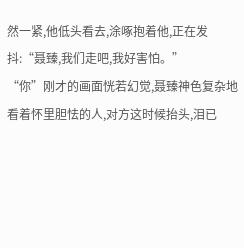然一紧,他低头看去,涂啄抱着他,正在发抖:“聂臻,我们走吧,我好害怕。”
“你”刚才的画面恍若幻觉,聂臻神色复杂地看着怀里胆怯的人,对方这时候抬头,泪已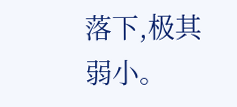落下,极其弱小。